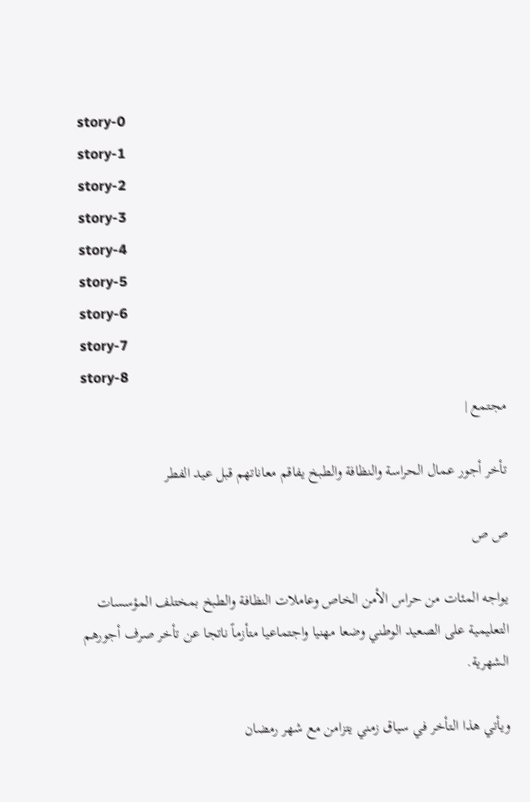story-0
story-1
story-2
story-3
story-4
story-5
story-6
story-7
story-8
مجتمع |

تأخر أجور عمال الحراسة والنظافة والطبخ يفاقم معاناتهم قبل عيد الفطر

ص ص

يواجه المئات من حراس الأمن الخاص وعاملات النظافة والطبخ بمختلف المؤسسات التعليمية على الصعيد الوطني وضعا مهنيا واجتماعيا متأزماً ناتجا عن تأخر صرف أجورهم الشهرية.

ويأتي هذا التأخر في سياق زمني يتزامن مع شهر رمضان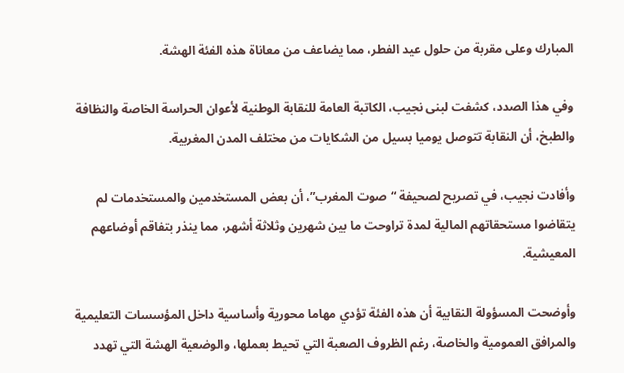المبارك وعلى مقربة من حلول عيد الفطر، مما يضاعف من معاناة هذه الفئة الهشة.

وفي هذا الصدد، كشفت لبنى نجيب، الكاتبة العامة للنقابة الوطنية لأعوان الحراسة الخاصة والنظافة والطبخ، أن النقابة تتوصل يوميا بسيل من الشكايات من مختلف المدن المغربية.

وأفادت نجيب، في تصريح لصحيفة “صوت المغرب”، أن بعض المستخدمين والمستخدمات لم يتقاضوا مستحقاتهم المالية لمدة تراوحت ما بين شهرين وثلاثة أشهر، مما ينذر بتفاقم أوضاعهم المعيشية.

وأوضحت المسؤولة النقابية أن هذه الفئة تؤدي مهاما محورية وأساسية داخل المؤسسات التعليمية والمرافق العمومية والخاصة، رغم الظروف الصعبة التي تحيط بعملها، والوضعية الهشة التي تهدد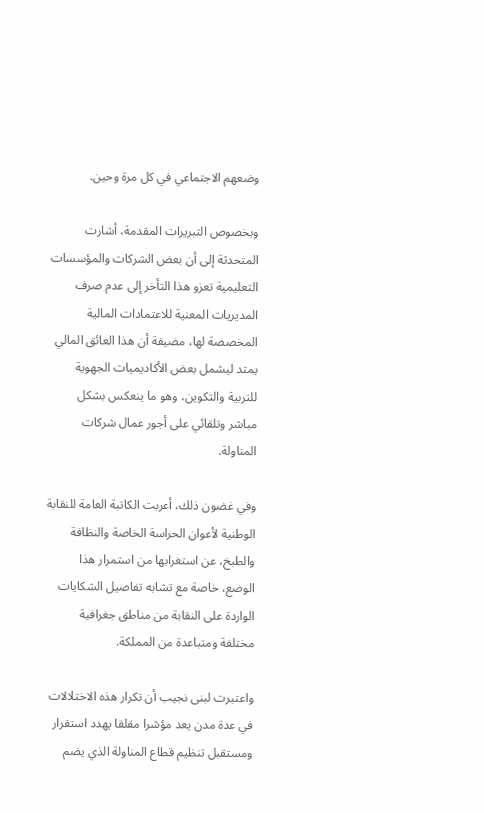وضعهم الاجتماعي في كل مرة وحين.

وبخصوص التبريرات المقدمة، أشارت المتحدثة إلى أن بعض الشركات والمؤسسات التعليمية تعزو هذا التأخر إلى عدم صرف المديريات المعنية للاعتمادات المالية المخصصة لها، مضيفة أن هذا العائق المالي يمتد ليشمل بعض الأكاديميات الجهوية للتربية والتكوين، وهو ما ينعكس بشكل مباشر وتلقائي على أجور عمال شركات المناولة.

وفي غضون ذلك، أعربت الكاتبة العامة للنقابة الوطنية لأعوان الحراسة الخاصة والنظافة والطبخ، عن استغرابها من استمرار هذا الوضع، خاصة مع تشابه تفاصيل الشكايات الواردة على النقابة من مناطق جغرافية مختلفة ومتباعدة من المملكة.

واعتبرت لبنى نجيب أن تكرار هذه الاختلالات في عدة مدن يعد مؤشرا مقلقا يهدد استقرار ومستقبل تنظيم قطاع المناولة الذي يضم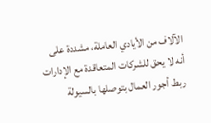الآلاف من الأيادي العاملة، مشددة على أنه لا يحق للشركات المتعاقدة مع الإدارات ربط أجور العمال بتوصلها بالسيولة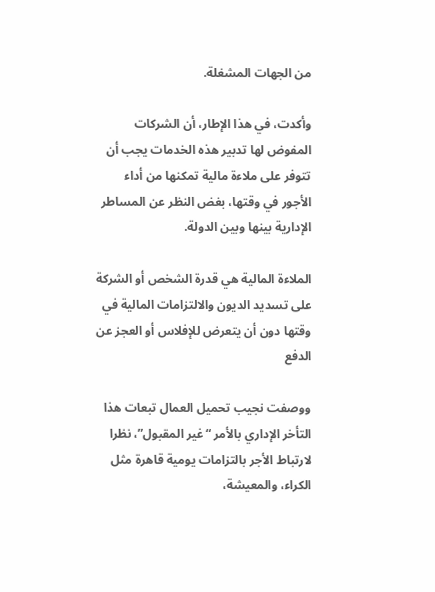من الجهات المشغلة.

وأكدت، في هذا الإطار، أن الشركات المفوض لها تدبير هذه الخدمات يجب أن تتوفر على ملاءة مالية تمكنها من أداء الأجور في وقتها، بغض النظر عن المساطر الإدارية بينها وبين الدولة.

الملاءة المالية هي قدرة الشخص أو الشركة على تسديد الديون والالتزامات المالية في وقتها دون أن يتعرض للإفلاس أو العجز عن الدفع

ووصفت نجيب تحميل العمال تبعات هذا التأخر الإداري بالأمر “غير المقبول”، نظرا لارتباط الأجر بالتزامات يومية قاهرة مثل الكراء، والمعيشة،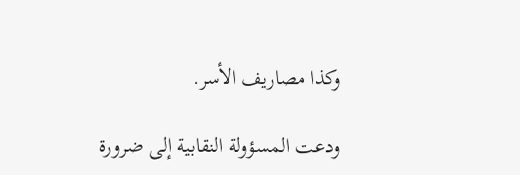وكذا مصاريف الأسر.

ودعت المسؤولة النقابية إلى ضرورة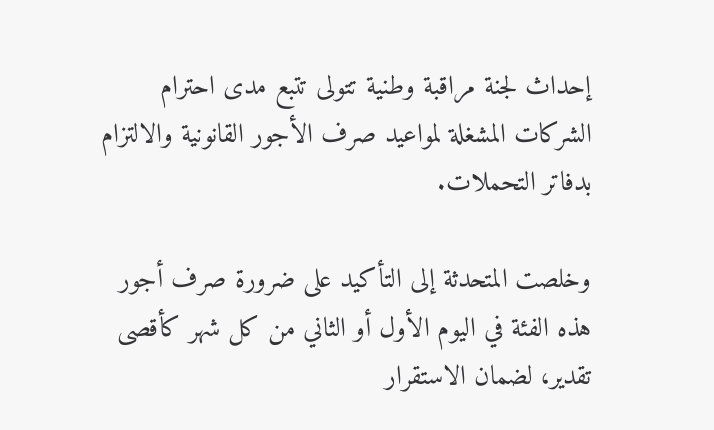إحداث لجنة مراقبة وطنية تتولى تتبع مدى احترام الشركات المشغلة لمواعيد صرف الأجور القانونية والالتزام بدفاتر التحملات.

وخلصت المتحدثة إلى التأكيد على ضرورة صرف أجور هذه الفئة في اليوم الأول أو الثاني من كل شهر كأقصى تقدير، لضمان الاستقرار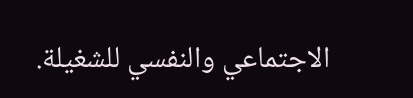الاجتماعي والنفسي للشغيلة.